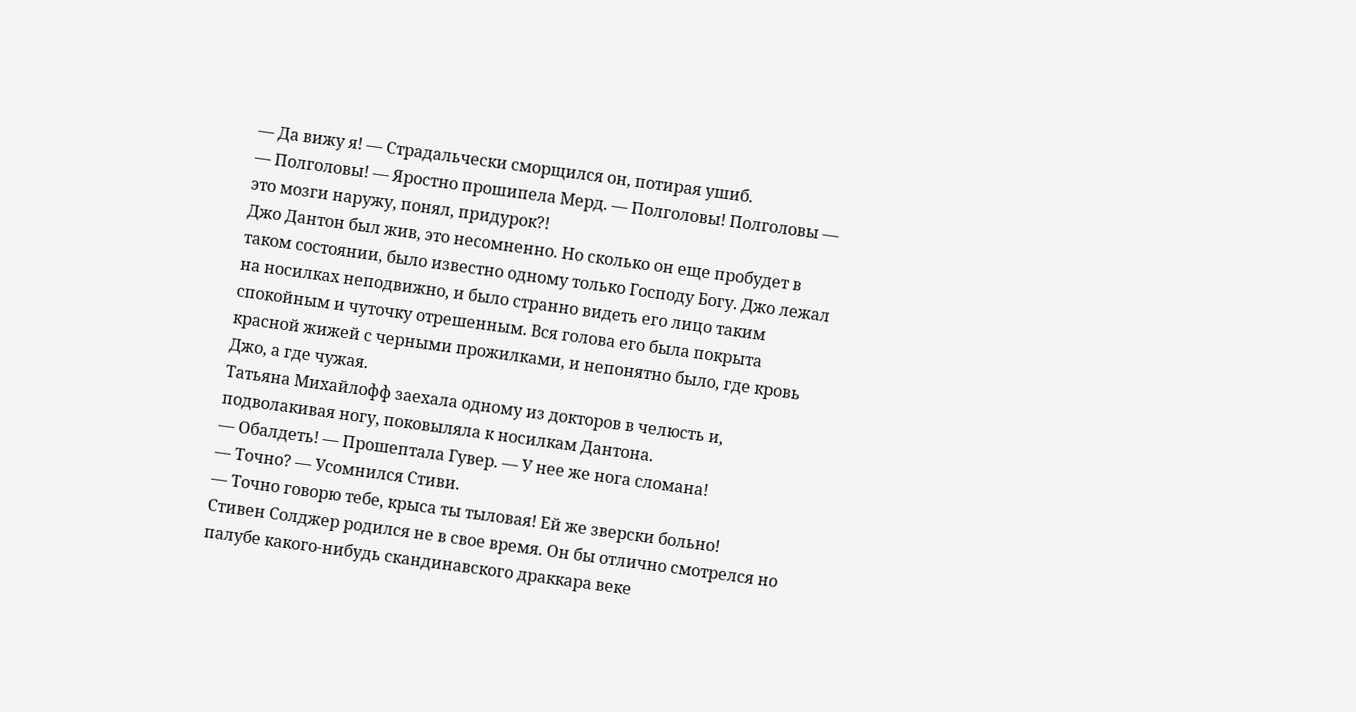— Да вижу я! — Страдальчески сморщился он, потирая ушиб.
— Полголовы! — Яростно прошипела Мерд. — Полголовы! Полголовы — это мозги наружу, понял, придурок?!
Джо Дантон был жив, это несомненно. Но сколько он еще пробудет в таком состоянии, было известно одному только Господу Богу. Джо лежал на носилках неподвижно, и было странно видеть его лицо таким спокойным и чуточку отрешенным. Вся голова его была покрыта красной жижей с черными прожилками, и непонятно было, где кровь Джо, а где чужая.
Татьяна Михайлофф заехала одному из докторов в челюсть и, подволакивая ногу, поковыляла к носилкам Дантона.
— Обалдеть! — Прошептала Гувер. — У нее же нога сломана!
— Точно? — Усомнился Стиви.
— Точно говорю тебе, крыса ты тыловая! Ей же зверски больно!
Стивен Солджер родился не в свое время. Он бы отлично смотрелся но палубе какого-нибудь скандинавского драккара веке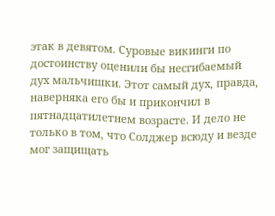этак в девятом. Суровые викинги по достоинству оценили бы несгибаемый дух мальчишки. Этот самый дух, правда, наверняка его бы и прикончил в пятнадцатилетнем возрасте. И дело не только в том, что Солджер всюду и везде мог защищать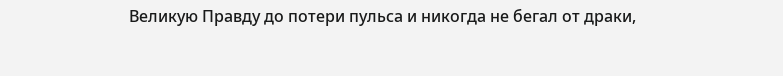Великую Правду до потери пульса и никогда не бегал от драки,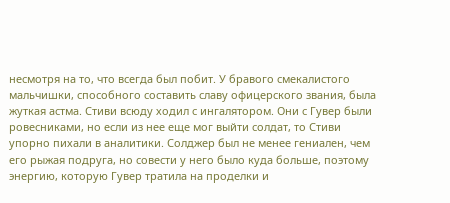несмотря на то, что всегда был побит. У бравого смекалистого мальчишки, способного составить славу офицерского звания, была жуткая астма. Стиви всюду ходил с ингалятором. Они с Гувер были ровесниками, но если из нее еще мог выйти солдат, то Стиви упорно пихали в аналитики. Солджер был не менее гениален, чем его рыжая подруга, но совести у него было куда больше, поэтому энергию, которую Гувер тратила на проделки и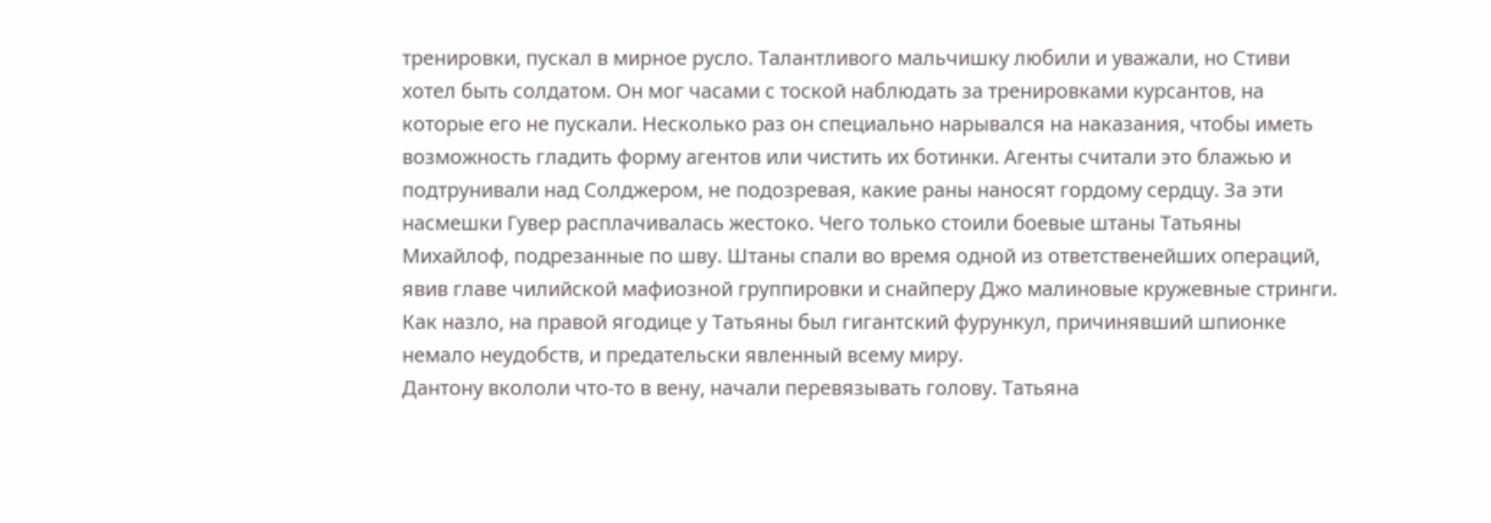тренировки, пускал в мирное русло. Талантливого мальчишку любили и уважали, но Стиви хотел быть солдатом. Он мог часами с тоской наблюдать за тренировками курсантов, на которые его не пускали. Несколько раз он специально нарывался на наказания, чтобы иметь возможность гладить форму агентов или чистить их ботинки. Агенты считали это блажью и подтрунивали над Солджером, не подозревая, какие раны наносят гордому сердцу. За эти насмешки Гувер расплачивалась жестоко. Чего только стоили боевые штаны Татьяны Михайлоф, подрезанные по шву. Штаны спали во время одной из ответственейших операций, явив главе чилийской мафиозной группировки и снайперу Джо малиновые кружевные стринги. Как назло, на правой ягодице у Татьяны был гигантский фурункул, причинявший шпионке немало неудобств, и предательски явленный всему миру.
Дантону вкололи что-то в вену, начали перевязывать голову. Татьяна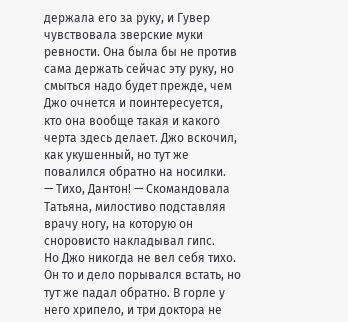держала его за руку, и Гувер чувствовала зверские муки ревности. Она была бы не против сама держать сейчас эту руку, но смыться надо будет прежде, чем Джо очнется и поинтересуется, кто она вообще такая и какого черта здесь делает. Джо вскочил, как укушенный, но тут же повалился обратно на носилки.
— Тихо, Дантон! — Скомандовала Татьяна, милостиво подставляя врачу ногу, на которую он сноровисто накладывал гипс.
Но Джо никогда не вел себя тихо. Он то и дело порывался встать, но тут же падал обратно. В горле у него хрипело, и три доктора не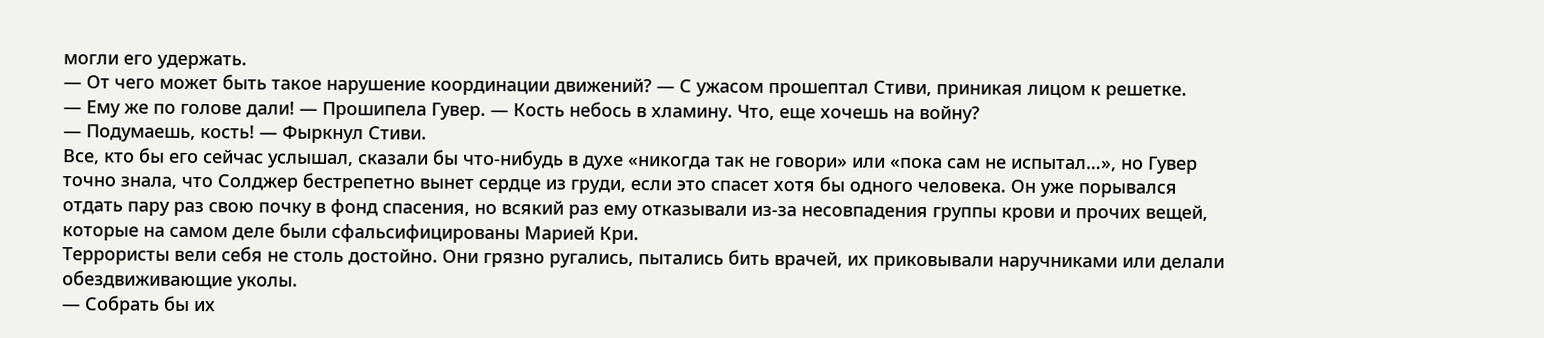могли его удержать.
— От чего может быть такое нарушение координации движений? — С ужасом прошептал Стиви, приникая лицом к решетке.
— Ему же по голове дали! — Прошипела Гувер. — Кость небось в хламину. Что, еще хочешь на войну?
— Подумаешь, кость! — Фыркнул Стиви.
Все, кто бы его сейчас услышал, сказали бы что-нибудь в духе «никогда так не говори» или «пока сам не испытал…», но Гувер точно знала, что Солджер бестрепетно вынет сердце из груди, если это спасет хотя бы одного человека. Он уже порывался отдать пару раз свою почку в фонд спасения, но всякий раз ему отказывали из-за несовпадения группы крови и прочих вещей, которые на самом деле были сфальсифицированы Марией Кри.
Террористы вели себя не столь достойно. Они грязно ругались, пытались бить врачей, их приковывали наручниками или делали обездвиживающие уколы.
— Собрать бы их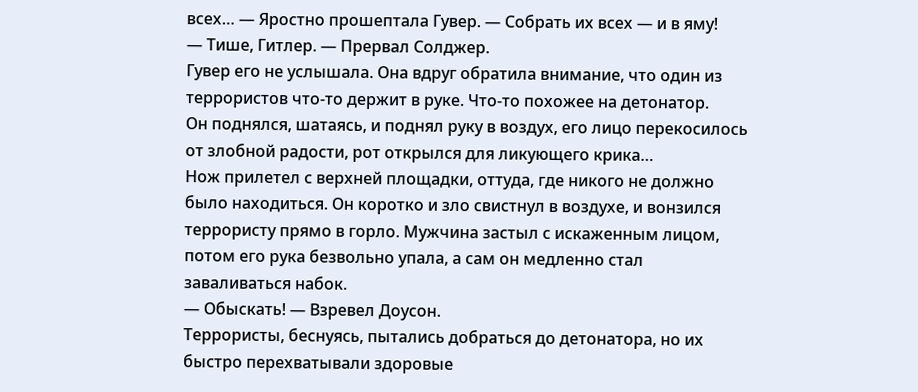всех… — Яростно прошептала Гувер. — Собрать их всех — и в яму!
— Тише, Гитлер. — Прервал Солджер.
Гувер его не услышала. Она вдруг обратила внимание, что один из террористов что-то держит в руке. Что-то похожее на детонатор.
Он поднялся, шатаясь, и поднял руку в воздух, его лицо перекосилось от злобной радости, рот открылся для ликующего крика…
Нож прилетел с верхней площадки, оттуда, где никого не должно было находиться. Он коротко и зло свистнул в воздухе, и вонзился террористу прямо в горло. Мужчина застыл с искаженным лицом, потом его рука безвольно упала, а сам он медленно стал заваливаться набок.
— Обыскать! — Взревел Доусон.
Террористы, беснуясь, пытались добраться до детонатора, но их быстро перехватывали здоровые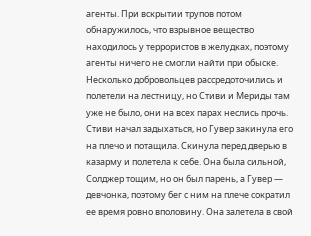агенты. При вскрытии трупов потом обнаружилось, что взрывное вещество находилось у террористов в желудках, поэтому агенты ничего не смогли найти при обыске. Несколько добровольцев рассредоточились и полетели на лестницу, но Стиви и Мериды там уже не было, они на всех парах неслись прочь. Стиви начал задыхаться, но Гувер закинула его на плечо и потащила. Скинула перед дверью в казарму и полетела к себе. Она была сильной, Солджер тощим, но он был парень, а Гувер — девчонка, поэтому бег с ним на плече сократил ее время ровно вполовину. Она залетела в свой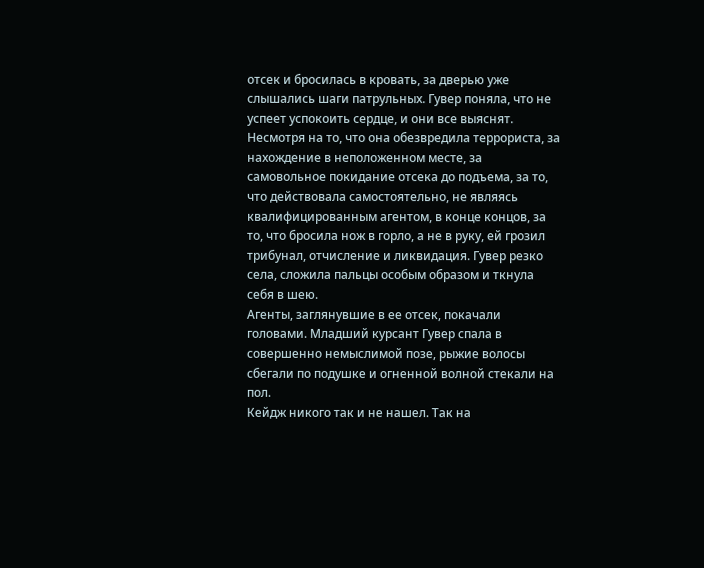отсек и бросилась в кровать, за дверью уже слышались шаги патрульных. Гувер поняла, что не успеет успокоить сердце, и они все выяснят. Несмотря на то, что она обезвредила террориста, за нахождение в неположенном месте, за самовольное покидание отсека до подъема, за то, что действовала самостоятельно, не являясь квалифицированным агентом, в конце концов, за то, что бросила нож в горло, а не в руку, ей грозил трибунал, отчисление и ликвидация. Гувер резко села, сложила пальцы особым образом и ткнула себя в шею.
Агенты, заглянувшие в ее отсек, покачали головами. Младший курсант Гувер спала в совершенно немыслимой позе, рыжие волосы сбегали по подушке и огненной волной стекали на пол.
Кейдж никого так и не нашел. Так на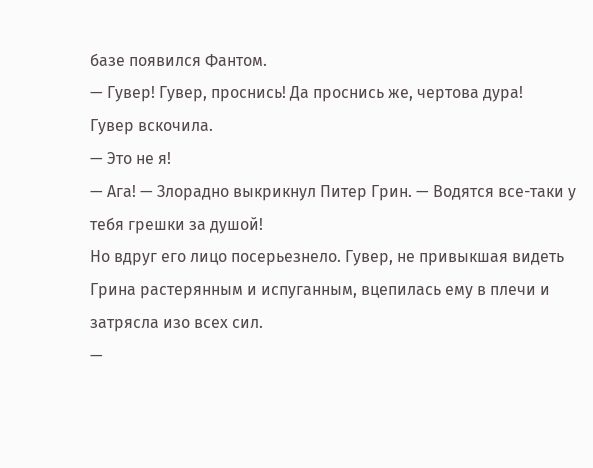базе появился Фантом.
— Гувер! Гувер, проснись! Да проснись же, чертова дура!
Гувер вскочила.
— Это не я!
— Ага! — Злорадно выкрикнул Питер Грин. — Водятся все-таки у тебя грешки за душой!
Но вдруг его лицо посерьезнело. Гувер, не привыкшая видеть Грина растерянным и испуганным, вцепилась ему в плечи и затрясла изо всех сил.
—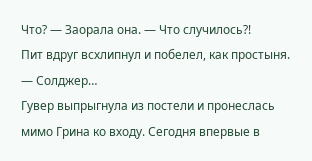Что? — Заорала она. — Что случилось?!
Пит вдруг всхлипнул и побелел, как простыня.
— Солджер…
Гувер выпрыгнула из постели и пронеслась мимо Грина ко входу. Сегодня впервые в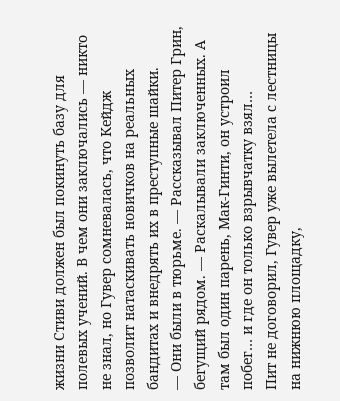жизни Стиви должен был покинуть базу для полевых учений. В чем они заключались — никто не знал, но Гувер сомневалась, что Кейдж позволит натаскивать новичков на реальных бандитах и внедрять их в преступные шайки.
— Они были в тюрьме. — Рассказывал Питер Грин, бегущий рядом. — Раскалывали заключенных. А там был один парень, Мак-Гинти, он устроил побег… и где он только взрывчатку взял…
Пит не договорил, Гувер уже вылетела с лестницы на нижнюю площадку,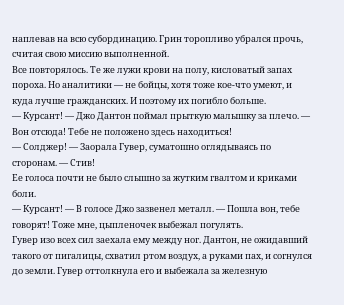наплевав на всю субординацию. Грин торопливо убрался прочь, считая свою миссию выполненной.
Все повторялось. Те же лужи крови на полу, кисловатый запах пороха. Но аналитики — не бойцы, хотя тоже кое-что умеют, и куда лучше гражданских. И поэтому их погибло больше.
— Курсант! — Джо Дантон поймал прыткую малышку за плечо. — Вон отсюда! Тебе не положено здесь находиться!
— Солджер! — Заорала Гувер, суматошно оглядываясь по сторонам. — Стив!
Ее голоса почти не было слышно за жутким гвалтом и криками боли.
— Курсант! — В голосе Джо зазвенел металл. — Пошла вон, тебе говорят! Тоже мне, цыпленочек выбежал погулять.
Гувер изо всех сил заехала ему между ног. Дантон, не ожидавший такого от пигалицы, схватил ртом воздух, а руками пах, и согнулся до земли. Гувер оттолкнула его и выбежала за железную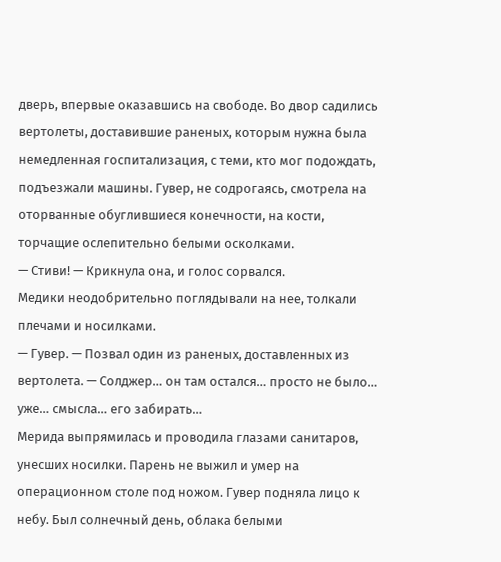дверь, впервые оказавшись на свободе. Во двор садились вертолеты, доставившие раненых, которым нужна была немедленная госпитализация, с теми, кто мог подождать, подъезжали машины. Гувер, не содрогаясь, смотрела на оторванные обуглившиеся конечности, на кости, торчащие ослепительно белыми осколками.
— Стиви! — Крикнула она, и голос сорвался.
Медики неодобрительно поглядывали на нее, толкали плечами и носилками.
— Гувер. — Позвал один из раненых, доставленных из вертолета. — Солджер… он там остался… просто не было… уже… смысла… его забирать…
Мерида выпрямилась и проводила глазами санитаров, унесших носилки. Парень не выжил и умер на операционном столе под ножом. Гувер подняла лицо к небу. Был солнечный день, облака белыми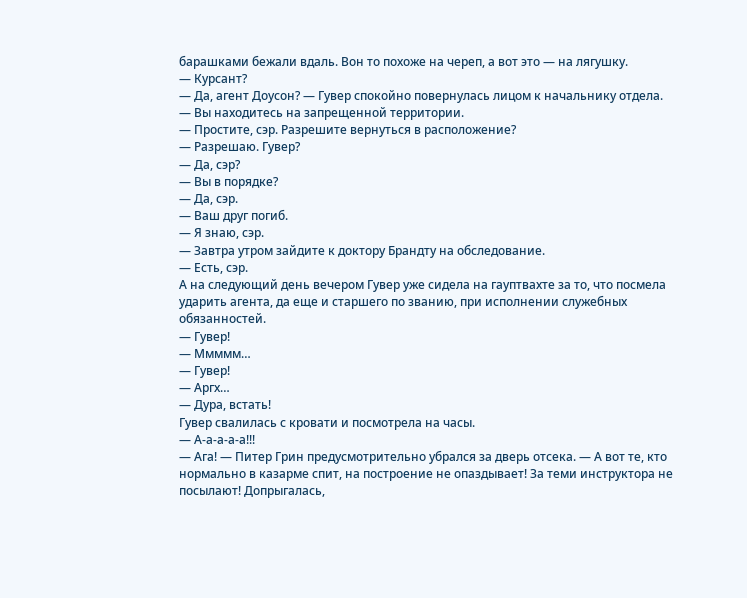барашками бежали вдаль. Вон то похоже на череп, а вот это — на лягушку.
— Курсант?
— Да, агент Доусон? — Гувер спокойно повернулась лицом к начальнику отдела.
— Вы находитесь на запрещенной территории.
— Простите, сэр. Разрешите вернуться в расположение?
— Разрешаю. Гувер?
— Да, сэр?
— Вы в порядке?
— Да, сэр.
— Ваш друг погиб.
— Я знаю, сэр.
— Завтра утром зайдите к доктору Брандту на обследование.
— Есть, сэр.
А на следующий день вечером Гувер уже сидела на гауптвахте за то, что посмела ударить агента, да еще и старшего по званию, при исполнении служебных обязанностей.
— Гувер!
— Ммммм…
— Гувер!
— Аргх…
— Дура, встать!
Гувер свалилась с кровати и посмотрела на часы.
— А-а-а-а-а!!!
— Ага! — Питер Грин предусмотрительно убрался за дверь отсека. — А вот те, кто нормально в казарме спит, на построение не опаздывает! За теми инструктора не посылают! Допрыгалась,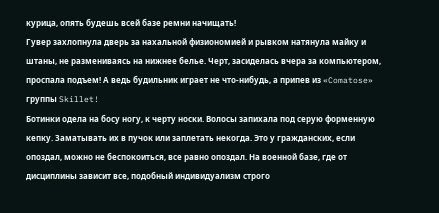курица, опять будешь всей базе ремни начищать!
Гувер захлопнула дверь за нахальной физиономией и рывком натянула майку и штаны, не размениваясь на нижнее белье. Черт, засиделась вчера за компьютером, проспала подъем! А ведь будильник играет не что-нибудь, а припев из «Comatose» группы Skillet!
Ботинки одела на босу ногу, к черту носки. Волосы запихала под серую форменную кепку. Заматывать их в пучок или заплетать некогда. Это у гражданских, если опоздал, можно не беспокоиться, все равно опоздал. На военной базе, где от дисциплины зависит все, подобный индивидуализм строго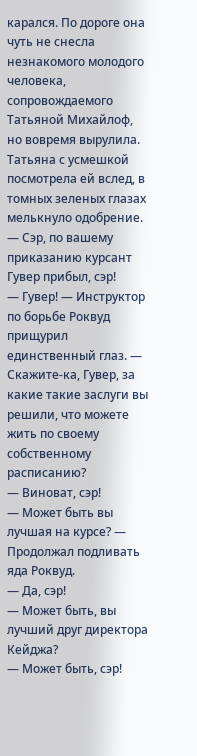карался. По дороге она чуть не снесла незнакомого молодого человека, сопровождаемого Татьяной Михайлоф, но вовремя вырулила. Татьяна с усмешкой посмотрела ей вслед, в томных зеленых глазах мелькнуло одобрение.
— Сэр, по вашему приказанию курсант Гувер прибыл, сэр!
— Гувер! — Инструктор по борьбе Роквуд прищурил единственный глаз. — Скажите-ка, Гувер, за какие такие заслуги вы решили, что можете жить по своему собственному расписанию?
— Виноват, сэр!
— Может быть вы лучшая на курсе? — Продолжал подливать яда Роквуд.
— Да, сэр!
— Может быть, вы лучший друг директора Кейджа?
— Может быть, сэр!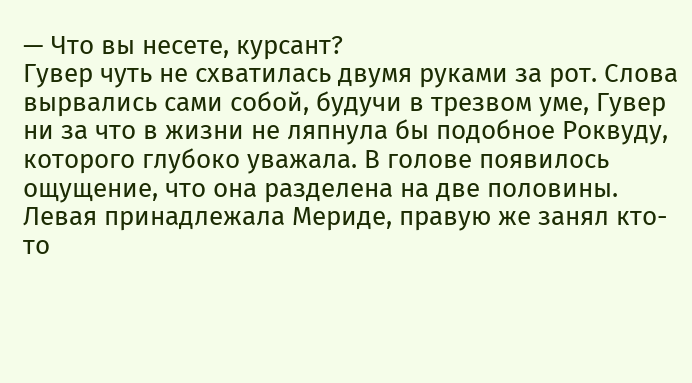— Что вы несете, курсант?
Гувер чуть не схватилась двумя руками за рот. Слова вырвались сами собой, будучи в трезвом уме, Гувер ни за что в жизни не ляпнула бы подобное Роквуду, которого глубоко уважала. В голове появилось ощущение, что она разделена на две половины. Левая принадлежала Мериде, правую же занял кто-то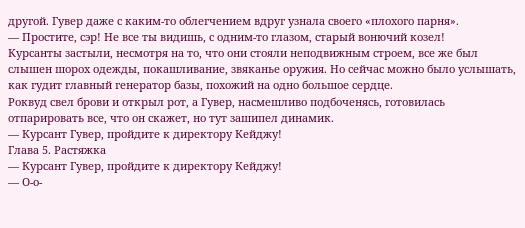другой. Гувер даже с каким-то облегчением вдруг узнала своего «плохого парня».
— Простите, сэр! Не все ты видишь, с одним-то глазом, старый вонючий козел!
Курсанты застыли, несмотря на то, что они стояли неподвижным строем, все же был слышен шорох одежды, покашливание, звяканье оружия. Но сейчас можно было услышать, как гудит главный генератор базы, похожий на одно большое сердце.
Роквуд свел брови и открыл рот, а Гувер, насмешливо подбоченясь, готовилась отпарировать все, что он скажет, но тут зашипел динамик.
— Курсант Гувер, пройдите к директору Кейджу!
Глава 5. Растяжка
— Курсант Гувер, пройдите к директору Кейджу!
— О-о-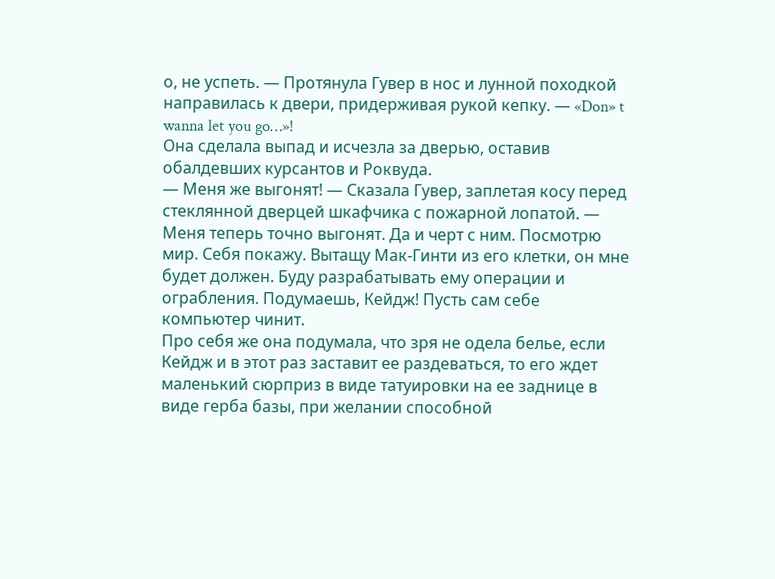о, не успеть. — Протянула Гувер в нос и лунной походкой направилась к двери, придерживая рукой кепку. — «Don» t wanna let you go…»!
Она сделала выпад и исчезла за дверью, оставив обалдевших курсантов и Роквуда.
— Меня же выгонят! — Сказала Гувер, заплетая косу перед стеклянной дверцей шкафчика с пожарной лопатой. — Меня теперь точно выгонят. Да и черт с ним. Посмотрю мир. Себя покажу. Вытащу Мак-Гинти из его клетки, он мне будет должен. Буду разрабатывать ему операции и ограбления. Подумаешь, Кейдж! Пусть сам себе компьютер чинит.
Про себя же она подумала, что зря не одела белье, если Кейдж и в этот раз заставит ее раздеваться, то его ждет маленький сюрприз в виде татуировки на ее заднице в виде герба базы, при желании способной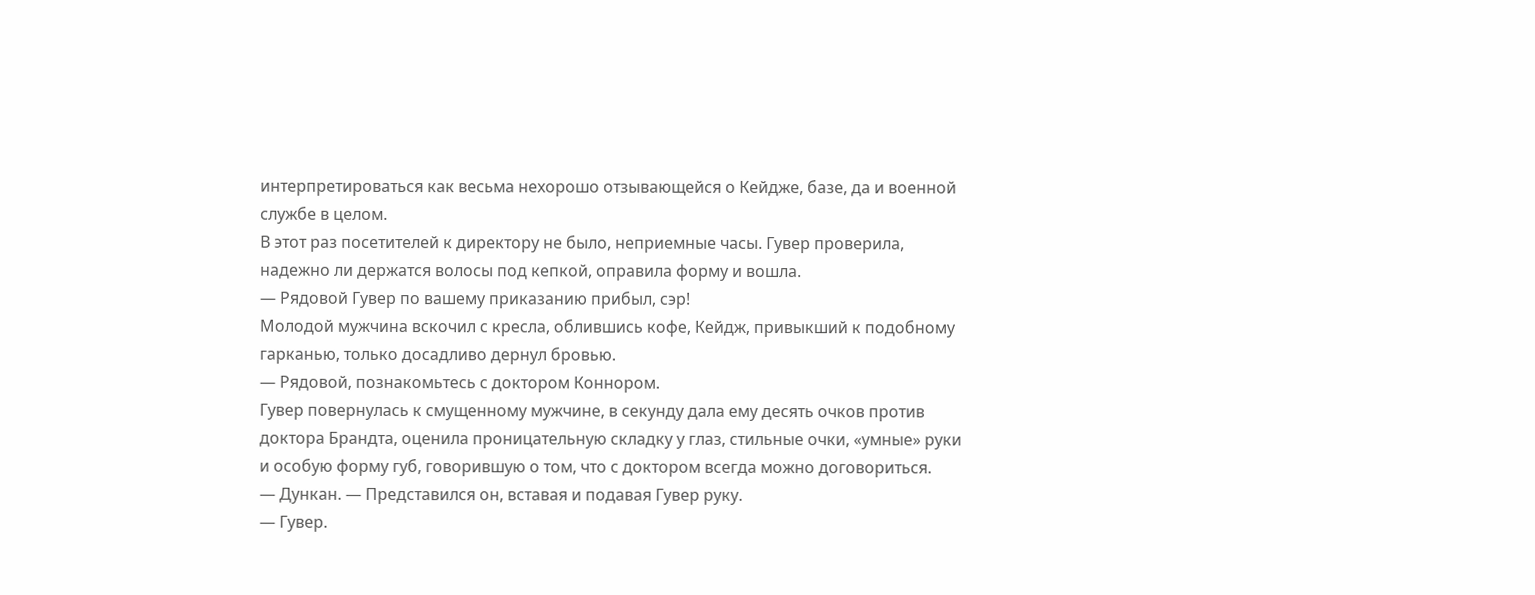интерпретироваться как весьма нехорошо отзывающейся о Кейдже, базе, да и военной службе в целом.
В этот раз посетителей к директору не было, неприемные часы. Гувер проверила, надежно ли держатся волосы под кепкой, оправила форму и вошла.
— Рядовой Гувер по вашему приказанию прибыл, сэр!
Молодой мужчина вскочил с кресла, облившись кофе, Кейдж, привыкший к подобному гарканью, только досадливо дернул бровью.
— Рядовой, познакомьтесь с доктором Коннором.
Гувер повернулась к смущенному мужчине, в секунду дала ему десять очков против доктора Брандта, оценила проницательную складку у глаз, стильные очки, «умные» руки и особую форму губ, говорившую о том, что с доктором всегда можно договориться.
— Дункан. — Представился он, вставая и подавая Гувер руку.
— Гувер.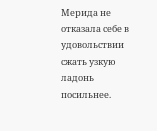Мерида не отказала себе в удовольствии сжать узкую ладонь посильнее.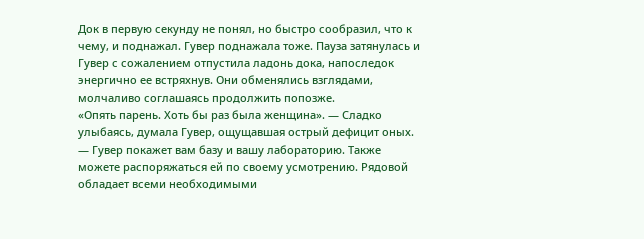Док в первую секунду не понял, но быстро сообразил, что к чему, и поднажал. Гувер поднажала тоже. Пауза затянулась и Гувер с сожалением отпустила ладонь дока, напоследок энергично ее встряхнув. Они обменялись взглядами, молчаливо соглашаясь продолжить попозже.
«Опять парень. Хоть бы раз была женщина». — Сладко улыбаясь, думала Гувер, ощущавшая острый дефицит оных.
— Гувер покажет вам базу и вашу лабораторию. Также можете распоряжаться ей по своему усмотрению. Рядовой обладает всеми необходимыми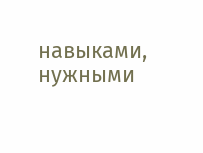навыками, нужными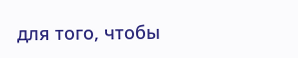для того, чтобы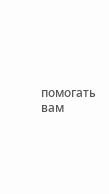помогать вам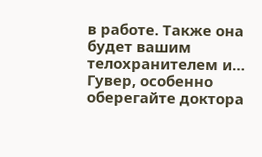в работе. Также она будет вашим телохранителем и… Гувер, особенно оберегайте доктора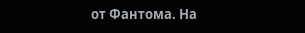от Фантома. На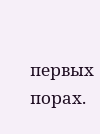первых порах.